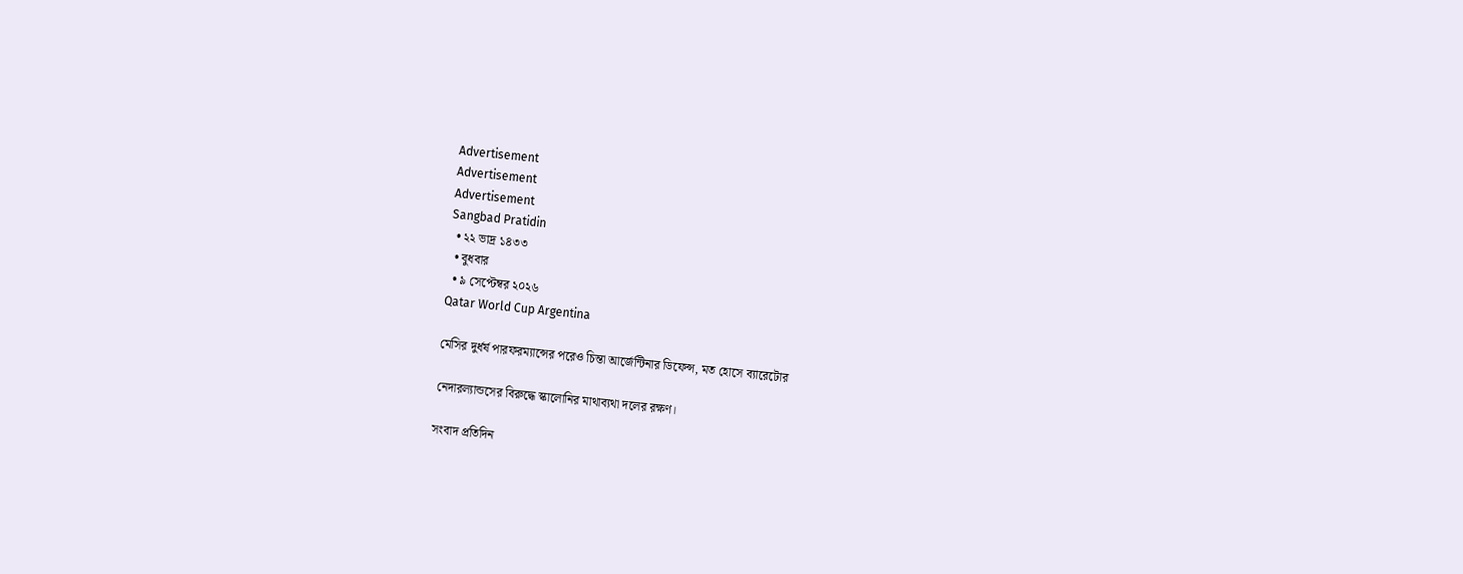Advertisement
Advertisement
Advertisement
Sangbad Pratidin
  • ২২ ভাদ্র ১৪৩৩
  • বুধবার
  • ৯ সেপ্টেম্বর ২০২৬
Qatar World Cup Argentina

মেসির দুর্ধর্ষ পারফরম্যান্সের পরেও চিন্তা আর্জেন্টিনার ডিফেন্স, মত হোসে ব্যারেটোর

নেদারল্যান্ডসের বিরুদ্ধে স্কালোনির মাথাব্যথা দলের রক্ষণ।

সংবাদ প্রতিদিন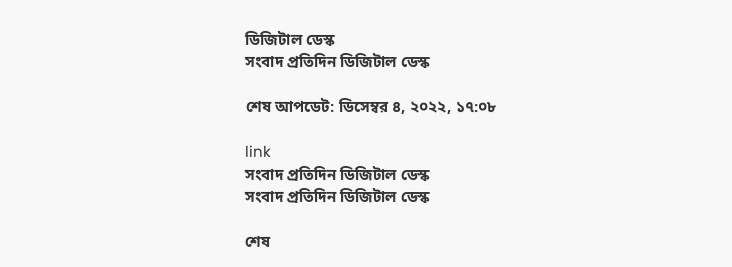ডিজিটাল ডেস্ক
সংবাদ প্রতিদিন ডিজিটাল ডেস্ক

শেষ আপডেট: ডিসেম্বর ৪, ২০২২, ১৭:০৮

link
সংবাদ প্রতিদিন ডিজিটাল ডেস্ক
সংবাদ প্রতিদিন ডিজিটাল ডেস্ক

শেষ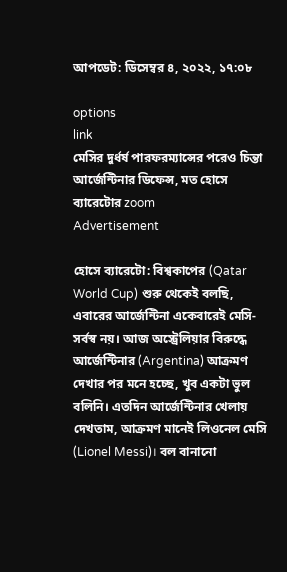আপডেট: ডিসেম্বর ৪, ২০২২, ১৭:০৮

options
link
মেসির দুর্ধর্ষ পারফরম্যান্সের পরেও চিন্তা আর্জেন্টিনার ডিফেন্স, মত হোসে ব্যারেটোর zoom
Advertisement

হোসে ব্যারেটো: বিশ্বকাপের (Qatar World Cup) শুরু থেকেই বলছি, এবারের আর্জেন্টিনা একেবারেই মেসি-সর্বস্ব নয়। আজ অস্ট্রেলিয়ার বিরুদ্ধে আর্জেন্টিনার (Argentina) আক্রমণ দেখার পর মনে হচ্ছে, খুব একটা ভুল বলিনি। এতদিন আর্জেন্টিনার খেলায় দেখতাম, আক্রমণ মানেই লিওনেল মেসি (Lionel Messi)। বল বানানো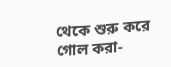থেকে শুরু করে গোল করা-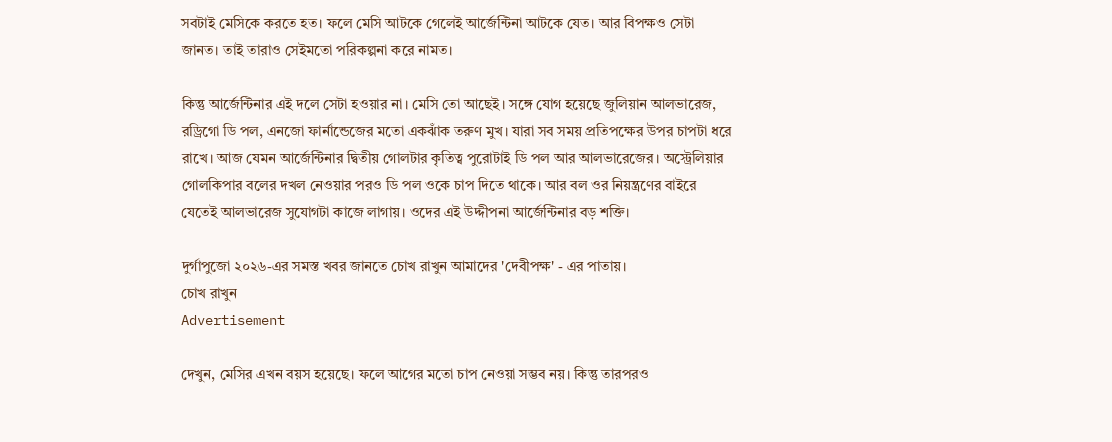সবটাই মেসিকে করতে হত। ফলে মেসি আটকে গেলেই আর্জেন্টিনা আটকে যেত। আর বিপক্ষও সেটা জানত। তাই তারাও সেইমতো পরিকল্পনা করে নামত।

কিন্তু আর্জেন্টিনার এই দলে সেটা হওয়ার না। মেসি তো আছেই। সঙ্গে যোগ হয়েছে জুলিয়ান আলভারেজ, রড্রিগো ডি পল, এনজো ফার্নান্ডেজের মতো একঝাঁক তরুণ মুখ। যারা সব সময় প্রতিপক্ষের উপর চাপটা ধরে রাখে। আজ যেমন আর্জেন্টিনার দ্বিতীয় গোলটার কৃতিত্ব পুরোটাই ডি পল আর আলভারেজের। অস্ট্রেলিয়ার গোলকিপার বলের দখল নেওয়ার পরও ডি পল ওকে চাপ দিতে থাকে। আর বল ওর নিয়ন্ত্রণের বাইরে যেতেই আলভারেজ সুযোগটা কাজে লাগায়। ওদের এই উদ্দীপনা আর্জেন্টিনার বড় শক্তি।

দুর্গাপুজো ২০২৬-এর সমস্ত খবর জানতে চোখ রাখুন আমাদের 'দেবীপক্ষ' - এর পাতায়।
চোখ রাখুন
Advertisement

দেখুন, মেসির এখন বয়স হয়েছে। ফলে আগের মতো চাপ নেওয়া সম্ভব নয়। কিন্তু তারপরও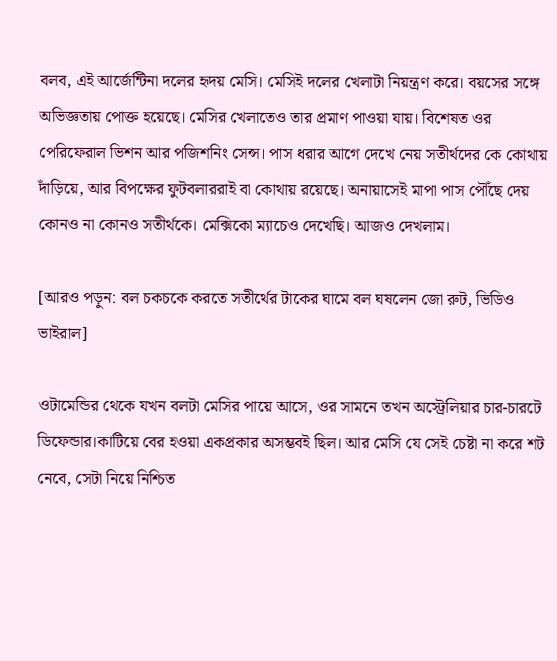বলব, এই আর্জেন্টিনা দলের হৃদয় মেসি। মেসিই দলের খেলাটা নিয়ন্ত্রণ করে। বয়সের সঙ্গে অভিজ্ঞতায় পোক্ত হয়েছে। মেসির খেলাতেও তার প্রমাণ পাওয়া যায়। বিশেষত ওর পেরিফেরাল ভিশন আর পজিশনিং সেন্স। পাস ধরার আগে দেখে নেয় সতীর্থদের কে কোথায় দাঁড়িয়ে, আর বিপক্ষের ফুটবলাররাই বা কোথায় রয়েছে। অনায়াসেই মাপা পাস পৌঁছে দেয় কোনও না কোনও সতীর্থকে। মেক্সিকো ম্যাচেও দেখেছি। আজও দেখলাম।

[আরও পড়ুন: বল চকচকে করতে সতীর্থের টাকের ঘামে বল ঘষলেন জো রুট, ভিডিও ভাইরাল]

ওটামেন্ডির থেকে যখন বলটা মেসির পায়ে আসে, ওর সামনে তখন অস্ট্রেলিয়ার চার-চারটে ডিফেন্ডার।কাটিয়ে বের হওয়া একপ্রকার অসম্ভবই ছিল। আর মেসি যে সেই চেষ্টা না করে শট নেবে, সেটা নিয়ে নিশ্চিত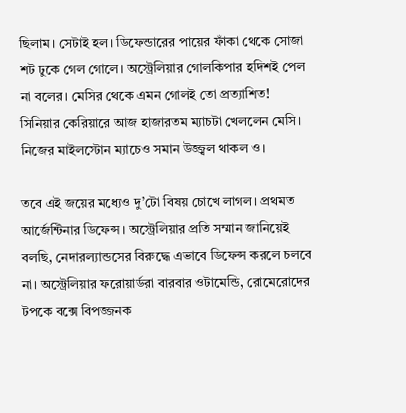ছিলাম। সেটাই হল। ডিফেন্ডারের পায়ের ফাঁকা থেকে সোজা শট ঢুকে গেল গোলে। অস্ট্রেলিয়ার গোলকিপার হদিশই পেল না বলের। মেসির থেকে এমন গোলই তো প্রত্যাশিত! সিনিয়ার কেরিয়ারে আজ হাজারতম ম্যাচটা খেললেন মেসি। নিজের মাইলস্টোন ম্যাচেও সমান উজ্জ্বল থাকল ও।

তবে এই জয়ের মধ্যেও দু’টো বিষয় চোখে লাগল। প্রথমত আর্জেন্টিনার ডিফেন্স। অস্ট্রেলিয়ার প্রতি সম্মান জানিয়েই বলছি, নেদারল্যান্ডসের বিরুদ্ধে এভাবে ডিফেন্স করলে চলবে না। অস্ট্রেলিয়ার ফরোয়ার্ডরা বারবার ওটামেন্ডি, রোমেরোদের টপকে বক্সে বিপজ্জনক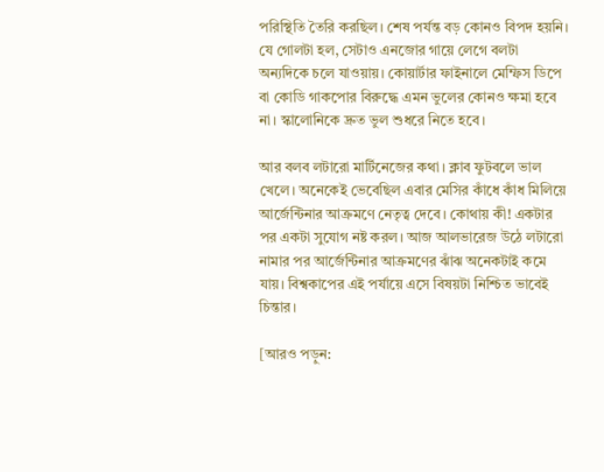পরিস্থিতি তৈরি করছিল। শেষ পর্যন্ত বড় কোনও বিপদ হয়নি। যে গোলটা হল, সেটাও এনজোর গায়ে লেগে বলটা অন্যদিকে চলে যাওয়ায়। কোয়ার্টার ফাইনালে মেম্ফিস ডিপে বা কোডি গাকপোর বিরুদ্ধে এমন ভুলের কোনও ক্ষমা হবে না। স্কালোনিকে দ্রুত ভুল শুধরে নিতে হবে।

আর বলব লটারো মার্টিনেজের কথা। ক্লাব ফুটবলে ভাল খেলে। অনেকেই ভেবেছিল এবার মেসির কাঁধে কাঁধ মিলিয়ে আর্জেন্টিনার আক্রমণে নেতৃত্ব দেবে। কোথায় কী! একটার পর একটা সুযোগ নষ্ট করল। আজ আলভারেজ উঠে লটারো নামার পর আর্জেন্টিনার আক্রমণের ঝাঁঝ অনেকটাই কমে যায়। বিশ্বকাপের এই পর্যায়ে এসে বিষয়টা নিশ্চিত ভাবেই চিন্তার।

[আরও পড়ুন: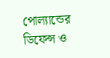পোল্যান্ডের ডিফেন্স ও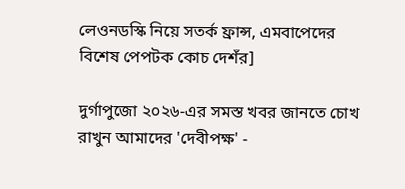লেওনডস্কি নিয়ে সতর্ক ফ্রান্স, এমবাপেদের বিশেষ পেপটক কোচ দেশঁর]

দুর্গাপুজো ২০২৬-এর সমস্ত খবর জানতে চোখ রাখুন আমাদের 'দেবীপক্ষ' -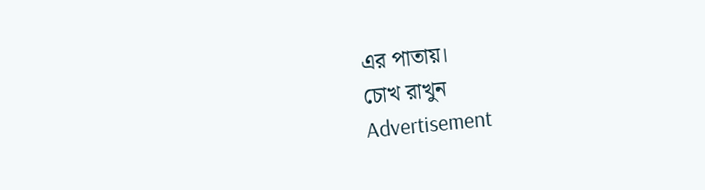এর পাতায়।
চোখ রাখুন
Advertisement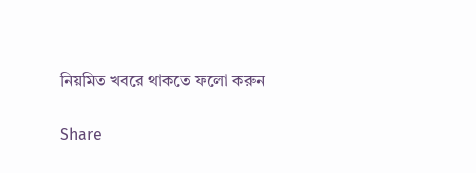নিয়মিত খবরে থাকতে ফলো করুন

Share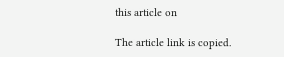this article on

The article link is copied.